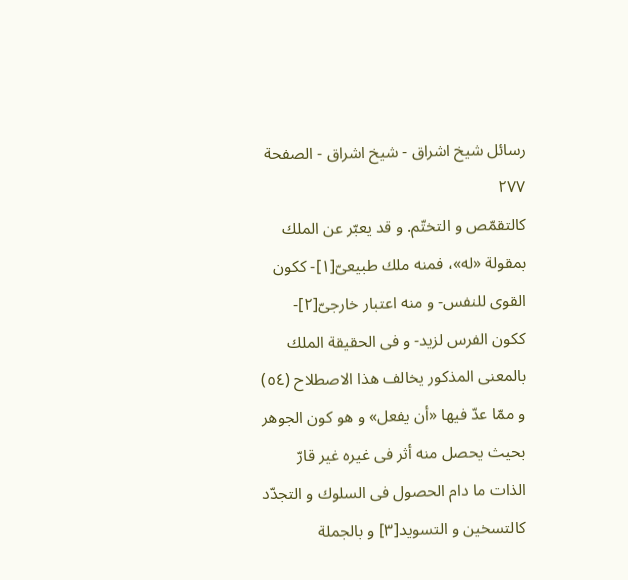رسائل شيخ اشراق - شيخ اشراق - الصفحة ٢٧٧
كالتقمّص و التختّم. و قد يعبّر عن الملك بمقولة «له»، فمنه ملك طبيعىّ[١]- ككون القوى للنفس- و منه اعتبار خارجىّ[٢]- ككون الفرس لزيد- و فى الحقيقة الملك بالمعنى المذكور يخالف هذا الاصطلاح (٥٤) و ممّا عدّ فيها «أن يفعل» و هو كون الجوهر بحيث يحصل منه أثر فى غيره غير قارّ الذات ما دام الحصول فى السلوك و التجدّد كالتسخين و التسويد[٣] و بالجملة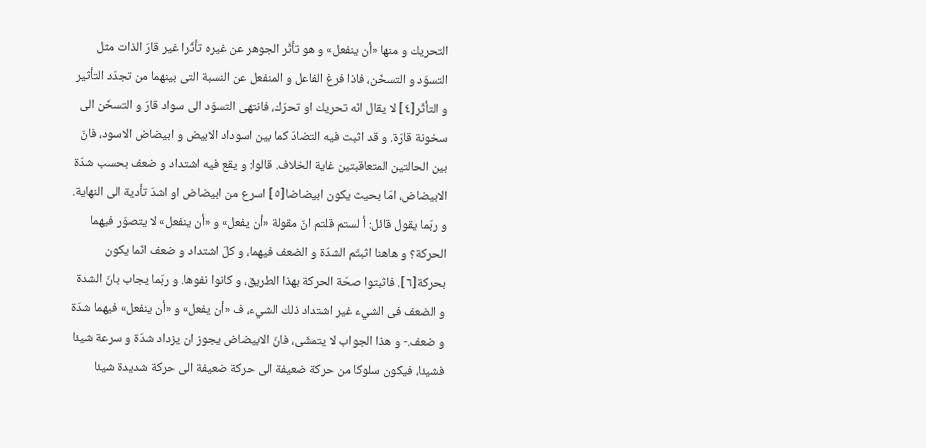التحريك و منها «أن ينفعل» و هو تأثّر الجوهر عن غيره تأثّرا غير قارّ الذات مثل التسوّد و التسخّن، فاذا فرغ الفاعل و المنفعل عن النسبة التى بينهما من تجدّد التأثير و التأثّر[٤] لا يقال انّه تحريك او تحرّك، فانتهى التسوّد الى سواد قارّ و التسخّن الى سخونة قارّة. و قد اثبت فيه التضادّ كما بين اسوداد الابيض و ابيضاض الاسود، فانّ بين الحالتين المتعاقبتين غاية الخلاف. قالوا: و يقع فيه اشتداد و ضعف بحسب شدّة الابيضاض، امّا بحيث يكون ابيضاضا[٥] اسرع من ابيضاض او اشدّ تأدية الى النهاية. و ربّما يقول قائل: أ لستم قلتم انّ مقولة «أن يفعل» و «أن ينفعل» لا يتصوّر فيهما الحركة؟ و هاهنا اثبتّم الشدّة و الضعف فيهما، و كلّ اشتداد و ضعف انّما يكون بحركة[٦]. فاثبتوا صحّة الحركة بهذا الطريق، و كانوا نفوها. و ربّما يجاب بانّ الشدة و الضعف فى الشيء غير اشتداد ذلك الشيء، ف «أن يفعل» و «أن ينفعل» فيهما شدّة و ضعف.- و هذا الجواب لا يتمشّى، فانّ الابيضاض يجوز ان يزداد شدّة و سرعة شيئا فشيئا، فيكون سلوكا من حركة ضعيفة الى حركة ضعيفة الى حركة شديدة شيئا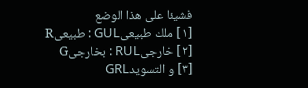فشيئا على هذا الوضع
[١] ملك طبيعىGUL : طبيعىR
[٢] خارجىRUL : بخارجىG
[٣] و التسويدGRL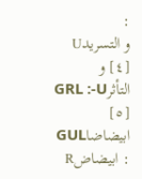:
و التسريدU
[٤] و التأثرGRL :-U
[٥] ابيضاضاGUL : ابيضاضR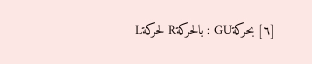[٦] بحركةGU : بالحركةR لحركةL